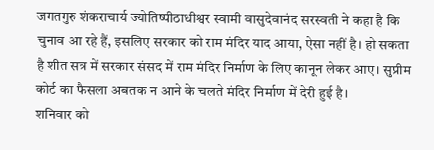जगतगुरु शंकराचार्य ज्योतिष्पीठाधीश्वर स्वामी वासुदेवानंद सरस्वती ने कहा है कि चुनाव आ रहे हैं, इसलिए सरकार को राम मंदिर याद आया, ऐसा नहीं है। हो सकता है शीत सत्र में सरकार संसद में राम मंदिर निर्माण के लिए कानून लेकर आए। सुप्रीम कोर्ट का फैसला अबतक न आने के चलते मंदिर निर्माण में देरी हुई है।
शनिवार को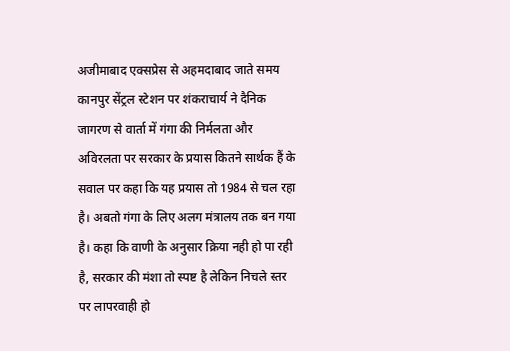अजीमाबाद एक्सप्रेस से अहमदाबाद जाते समय कानपुर सेंट्रल स्टेशन पर शंकराचार्य ने दैनिक जागरण से वार्ता में गंगा की निर्मलता और अविरलता पर सरकार के प्रयास कितने सार्थक हैं के सवाल पर कहा कि यह प्रयास तो 1984 से चल रहा है। अबतो गंगा के लिए अलग मंत्रालय तक बन गया है। कहा कि वाणी के अनुसार क्रिया नही हो पा रही है, सरकार की मंशा तो स्पष्ट है लेकिन निचले स्तर पर लापरवाही हो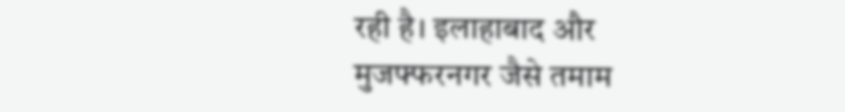रही है। इलाहाबाद और मुजफ्फरनगर जैसे तमाम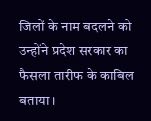जिलों के नाम बदलने को उन्होंने प्रदेश सरकार का फैसला तारीफ के काबिल बताया।